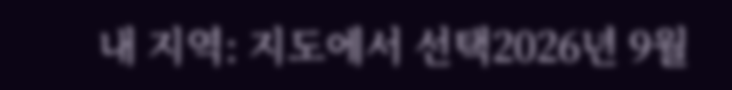내 지역: 지도에서 선택2026년 9월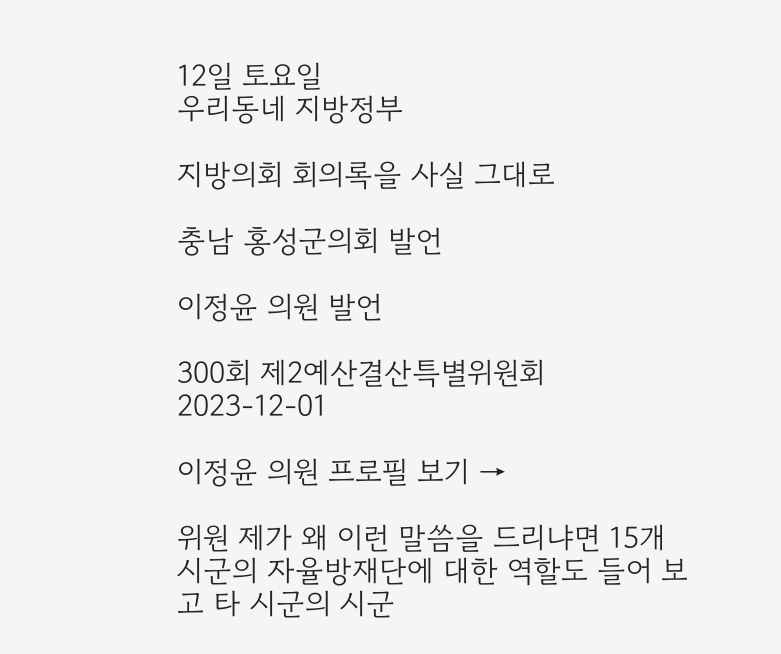12일 토요일
우리동네 지방정부

지방의회 회의록을 사실 그대로

충남 홍성군의회 발언

이정윤 의원 발언

300회 제2예산결산특별위원회2023-12-01

이정윤 의원 프로필 보기 →

위원 제가 왜 이런 말씀을 드리냐면 15개 시군의 자율방재단에 대한 역할도 들어 보고 타 시군의 시군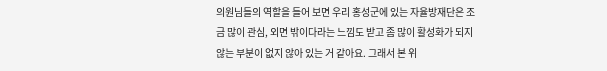의원님들의 역할을 들어 보면 우리 홍성군에 있는 자율방재단은 조금 많이 관심, 외면 밖이다라는 느낌도 받고 좀 많이 활성화가 되지 않는 부분이 없지 않아 있는 거 같아요. 그래서 본 위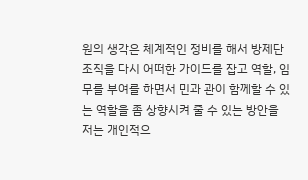원의 생각은 체계적인 정비를 해서 방제단 조직을 다시 어떠한 가이드를 잡고 역할, 임무를 부여를 하면서 민과 관이 함께할 수 있는 역할을 좀 상향시켜 줄 수 있는 방안을 저는 개인적으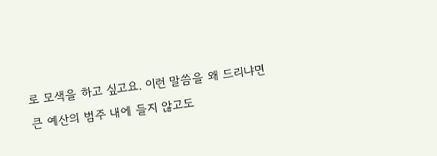로 모색을 하고 싶고요. 이런 말씀을 왜 드리냐면 큰 예산의 범주 내에 들지 않고도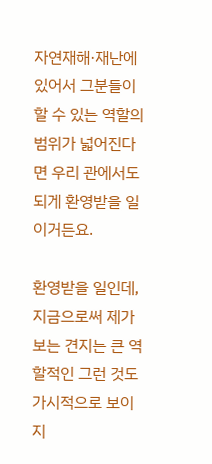자연재해·재난에 있어서 그분들이 할 수 있는 역할의 범위가 넓어진다면 우리 관에서도 되게 환영받을 일이거든요.

환영받을 일인데, 지금으로써 제가 보는 견지는 큰 역할적인 그런 것도 가시적으로 보이지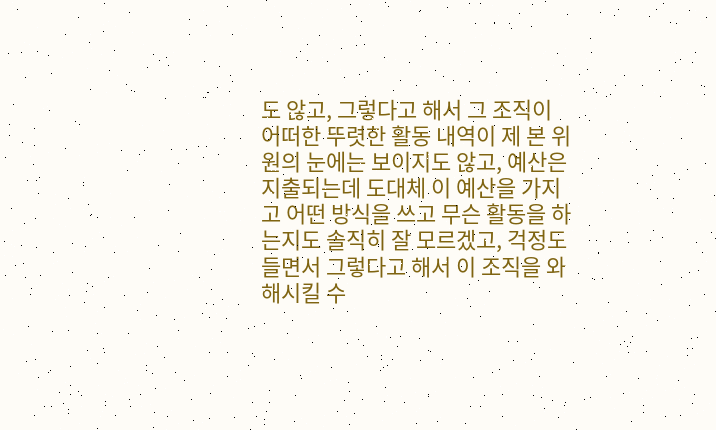도 않고, 그렇다고 해서 그 조직이 어떠한 뚜렷한 활동 내역이 제 본 위원의 눈에는 보이지도 않고, 예산은 지출되는데 도대체 이 예산을 가지고 어떤 방식을 쓰고 무슨 활동을 하는지도 솔직히 잘 모르겠고, 걱정도 들면서 그렇다고 해서 이 조직을 와해시킬 수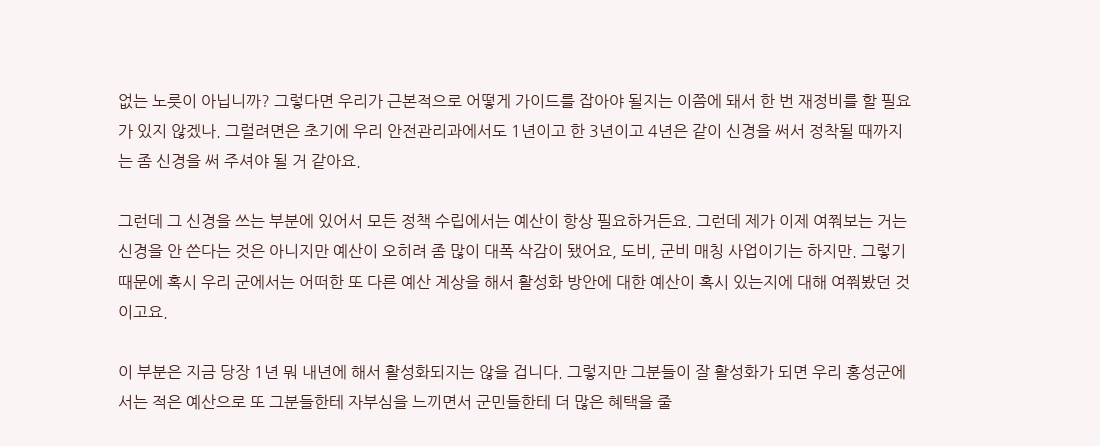없는 노릇이 아닙니까? 그렇다면 우리가 근본적으로 어떻게 가이드를 잡아야 될지는 이쯤에 돼서 한 번 재정비를 할 필요가 있지 않겠나. 그럴려면은 초기에 우리 안전관리과에서도 1년이고 한 3년이고 4년은 같이 신경을 써서 정착될 때까지는 좀 신경을 써 주셔야 될 거 같아요.

그런데 그 신경을 쓰는 부분에 있어서 모든 정책 수립에서는 예산이 항상 필요하거든요. 그런데 제가 이제 여쭤보는 거는 신경을 안 쓴다는 것은 아니지만 예산이 오히려 좀 많이 대폭 삭감이 됐어요, 도비, 군비 매칭 사업이기는 하지만. 그렇기 때문에 혹시 우리 군에서는 어떠한 또 다른 예산 계상을 해서 활성화 방안에 대한 예산이 혹시 있는지에 대해 여쭤봤던 것이고요.

이 부분은 지금 당장 1년 뭐 내년에 해서 활성화되지는 않을 겁니다. 그렇지만 그분들이 잘 활성화가 되면 우리 홍성군에서는 적은 예산으로 또 그분들한테 자부심을 느끼면서 군민들한테 더 많은 혜택을 줄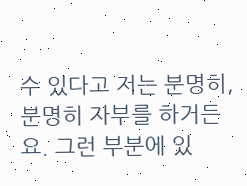수 있다고 저는 분명히, 분명히 자부를 하거든요. 그런 부분에 있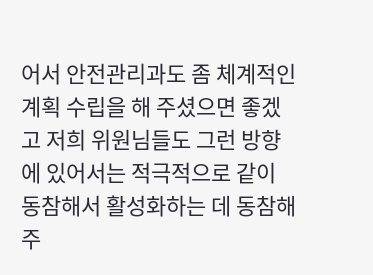어서 안전관리과도 좀 체계적인 계획 수립을 해 주셨으면 좋겠고 저희 위원님들도 그런 방향에 있어서는 적극적으로 같이 동참해서 활성화하는 데 동참해 주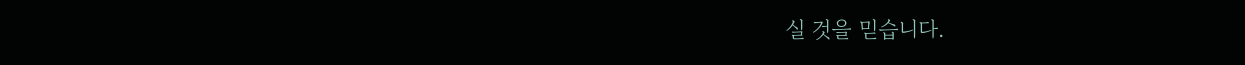실 것을 믿습니다.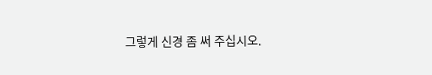그렇게 신경 좀 써 주십시오.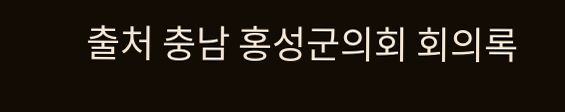출처 충남 홍성군의회 회의록